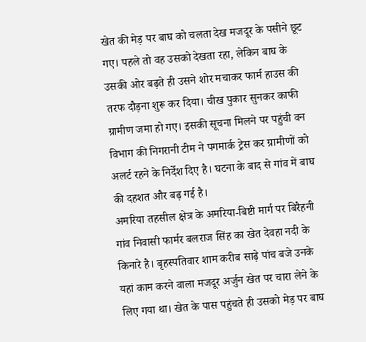खेत की मेड़ पर बाघ को चलता देख मजदूर के पसीने छूट गए। पहले तो वह उसको देखता रहा, लेकिन बाघ के उसकी ओर बढ़ते ही उसने शोर मचाकर फार्म हाउस की तरफ दौड़ना शुरू कर दिया। चीख पुकार सुनकर काफी ग्रामीण जमा हो गए। इसकी सूचना मिलने पर पहुंची वन विभाग की निगरानी टीम ने पगमार्क ट्रेस कर ग्रामीणों को अलर्ट रहने के निर्देश दिए है। घटना के बाद से गांव में बाघ की दहशत और बढ़ गई है।
अमरिया तहसील क्षेत्र के अमरिया-बिष्टी मार्ग पर बिरैहनी गांव निवासी फार्मर बलराज सिंह का खेत देवहा नदी के किनारे है। बृहस्पतिवार शाम करीब साढ़े पांच बजे उनके यहां काम करने वाला मजदूर अर्जुन खेत पर चारा लेने के लिए गया था। खेत के पास पहुंचते ही उसको मेड़ पर बाघ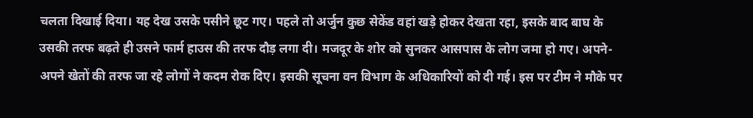चलता दिखाई दिया। यह देख उसके पसीने छूट गए। पहले तो अर्जुन कुछ सेकेंड वहां खड़े होकर देखता रहा, इसके बाद बाघ के उसकी तरफ बढ़ते ही उसने फार्म हाउस की तरफ दौड़ लगा दी। मजदूर के शोर को सुनकर आसपास के लोग जमा हो गए। अपने-अपने खेतों की तरफ जा रहे लोगों ने कदम रोक दिए। इसकी सूचना वन विभाग के अधिकारियों को दी गई। इस पर टीम ने मौके पर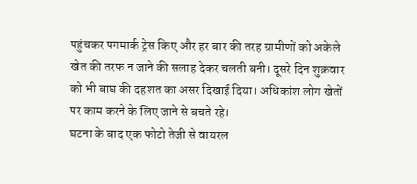पहुंचकर पगमार्क ट्रेस किए और हर बार की तरह ग्रामीणों को अकेले खेत की तरफ न जाने की सलाह देकर चलती बनी। दूसरे दिन शुक्रवार को भी बाघ की दहशत का असर दिखाई दिया। अधिकांश लोग खेतों पर काम करने के लिए जाने से बचते रहे।
घटना के बाद एक फोटो तेजी से वायरल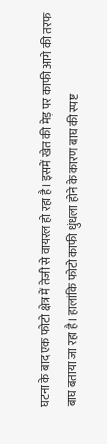घटना के बाद एक फोटो क्षेत्र में तेजी से वायरल हो रहा है। इसमें खेत की मेड़ पर काफी आगे की तरफ बाघ बताया जा रहा है। हालांकि फोटो काफी धुंधला होने के कारण बाघ की स्पष्ट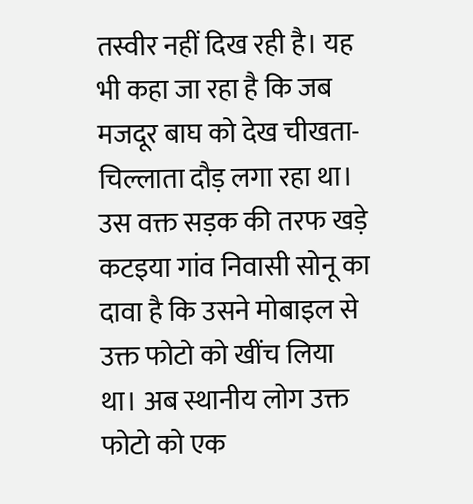तस्वीर नहीं दिख रही है। यह भी कहा जा रहा है कि जब मजदूर बाघ को देख चीखता-चिल्लाता दौड़ लगा रहा था। उस वक्त सड़क की तरफ खड़े कटइया गांव निवासी सोनू का दावा है कि उसने मोबाइल से उक्त फोटो को खींच लिया था। अब स्थानीय लोग उक्त फोटो को एक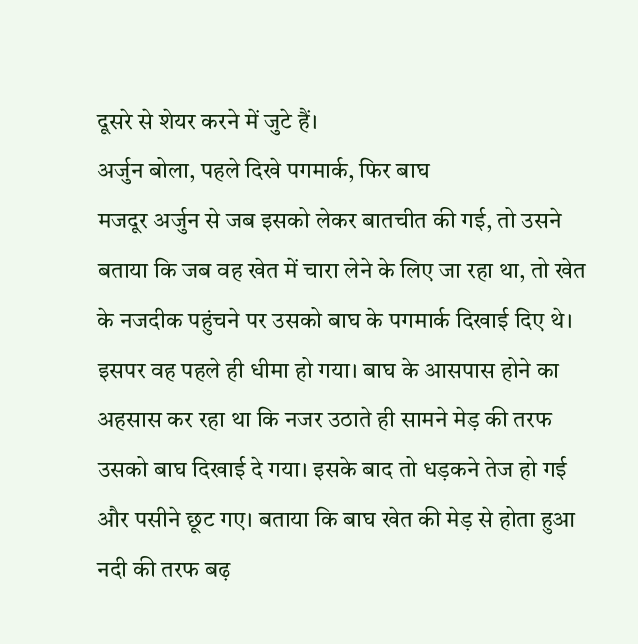दूसरे से शेयर करने में जुटे हैं।
अर्जुन बोला, पहले दिखे पगमार्क, फिर बाघ
मजदूर अर्जुन से जब इसको लेकर बातचीत की गई, तो उसने बताया कि जब वह खेत में चारा लेने के लिए जा रहा था, तो खेत के नजदीक पहुंचने पर उसको बाघ के पगमार्क दिखाई दिए थे। इसपर वह पहले ही धीमा हो गया। बाघ के आसपास होने का अहसास कर रहा था कि नजर उठाते ही सामने मेड़ की तरफ उसको बाघ दिखाई दे गया। इसके बाद तो धड़कने तेज हो गई और पसीने छूट गए। बताया कि बाघ खेत की मेड़ से होता हुआ नदी की तरफ बढ़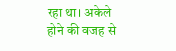रहा था। अकेले होने की वजह से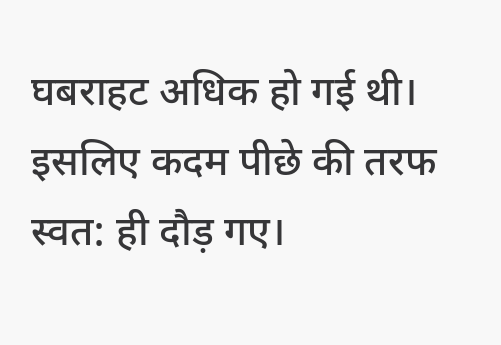घबराहट अधिक हो गई थी। इसलिए कदम पीछे की तरफ स्वत: ही दौड़ गए।